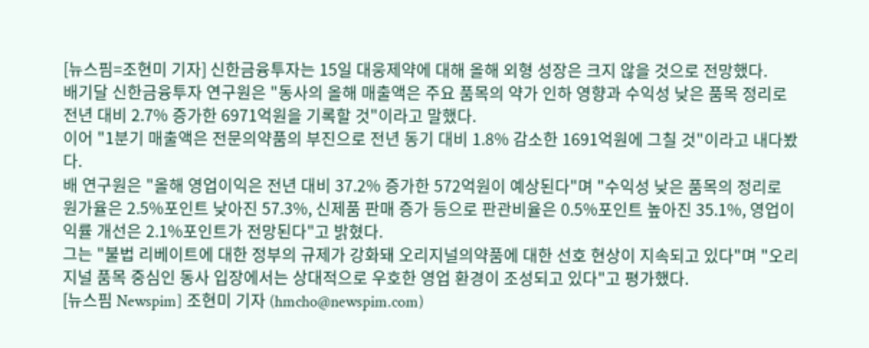[뉴스핌=조현미 기자] 신한금융투자는 15일 대웅제약에 대해 올해 외형 성장은 크지 않을 것으로 전망했다.
배기달 신한금융투자 연구원은 "동사의 올해 매출액은 주요 품목의 약가 인하 영향과 수익성 낮은 품목 정리로 전년 대비 2.7% 증가한 6971억원을 기록할 것"이라고 말했다.
이어 "1분기 매출액은 전문의약품의 부진으로 전년 동기 대비 1.8% 감소한 1691억원에 그칠 것"이라고 내다봤다.
배 연구원은 "올해 영업이익은 전년 대비 37.2% 증가한 572억원이 예상된다"며 "수익성 낮은 품목의 정리로 원가율은 2.5%포인트 낮아진 57.3%, 신제품 판매 증가 등으로 판관비율은 0.5%포인트 높아진 35.1%, 영업이익률 개선은 2.1%포인트가 전망된다"고 밝혔다.
그는 "불법 리베이트에 대한 정부의 규제가 강화돼 오리지널의약품에 대한 선호 현상이 지속되고 있다"며 "오리지널 품목 중심인 동사 입장에서는 상대적으로 우호한 영업 환경이 조성되고 있다"고 평가했다.
[뉴스핌 Newspim] 조현미 기자 (hmcho@newspim.com)